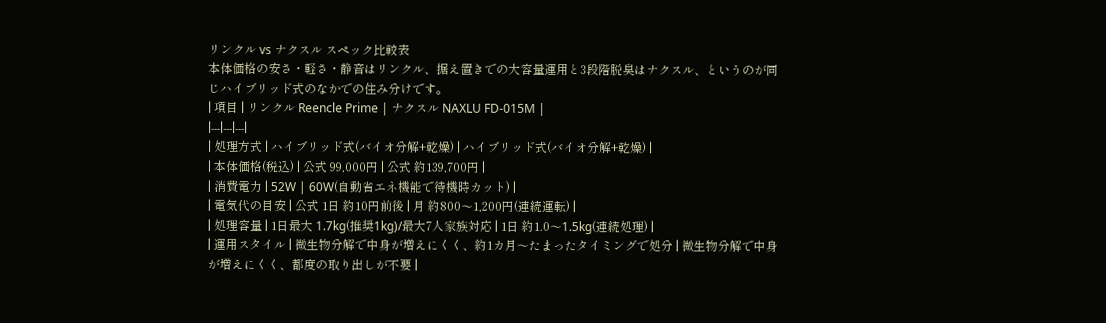リンクル vs ナクスル スペック比較表
本体価格の安さ・軽さ・静音はリンクル、据え置きでの大容量運用と3段階脱臭はナクスル、というのが同じハイブリッド式のなかでの住み分けです。
| 項目 | リンクル Reencle Prime | ナクスル NAXLU FD-015M |
|---|---|---|
| 処理方式 | ハイブリッド式(バイオ分解+乾燥) | ハイブリッド式(バイオ分解+乾燥) |
| 本体価格(税込) | 公式 99,000円 | 公式 約139,700円 |
| 消費電力 | 52W | 60W(自動省エネ機能で待機時カット) |
| 電気代の目安 | 公式 1日 約10円前後 | 月 約800〜1,200円(連続運転) |
| 処理容量 | 1日最大 1.7kg(推奨1kg)/最大7人家族対応 | 1日 約1.0〜1.5kg(連続処理) |
| 運用スタイル | 微生物分解で中身が増えにくく、約1カ月〜たまったタイミングで処分 | 微生物分解で中身が増えにくく、都度の取り出しが不要 |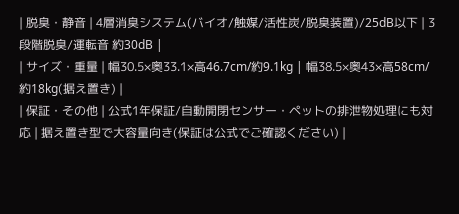| 脱臭・静音 | 4層消臭システム(バイオ/触媒/活性炭/脱臭装置)/25dB以下 | 3段階脱臭/運転音 約30dB |
| サイズ・重量 | 幅30.5×奥33.1×高46.7cm/約9.1kg | 幅38.5×奥43×高58cm/約18kg(据え置き) |
| 保証・その他 | 公式1年保証/自動開閉センサー・ペットの排泄物処理にも対応 | 据え置き型で大容量向き(保証は公式でご確認ください) |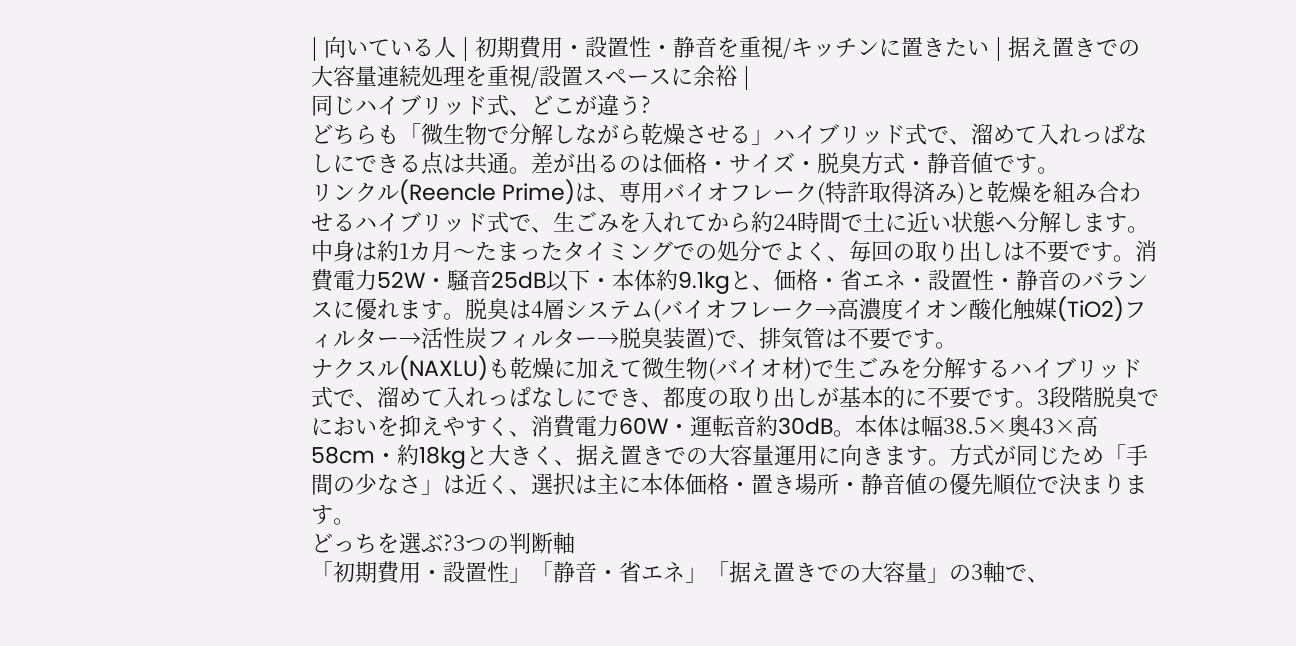| 向いている人 | 初期費用・設置性・静音を重視/キッチンに置きたい | 据え置きでの大容量連続処理を重視/設置スペースに余裕 |
同じハイブリッド式、どこが違う?
どちらも「微生物で分解しながら乾燥させる」ハイブリッド式で、溜めて入れっぱなしにできる点は共通。差が出るのは価格・サイズ・脱臭方式・静音値です。
リンクル(Reencle Prime)は、専用バイオフレーク(特許取得済み)と乾燥を組み合わせるハイブリッド式で、生ごみを入れてから約24時間で土に近い状態へ分解します。中身は約1カ月〜たまったタイミングでの処分でよく、毎回の取り出しは不要です。消費電力52W・騒音25dB以下・本体約9.1kgと、価格・省エネ・設置性・静音のバランスに優れます。脱臭は4層システム(バイオフレーク→高濃度イオン酸化触媒(TiO2)フィルター→活性炭フィルター→脱臭装置)で、排気管は不要です。
ナクスル(NAXLU)も乾燥に加えて微生物(バイオ材)で生ごみを分解するハイブリッド式で、溜めて入れっぱなしにでき、都度の取り出しが基本的に不要です。3段階脱臭でにおいを抑えやすく、消費電力60W・運転音約30dB。本体は幅38.5×奥43×高58cm・約18kgと大きく、据え置きでの大容量運用に向きます。方式が同じため「手間の少なさ」は近く、選択は主に本体価格・置き場所・静音値の優先順位で決まります。
どっちを選ぶ?3つの判断軸
「初期費用・設置性」「静音・省エネ」「据え置きでの大容量」の3軸で、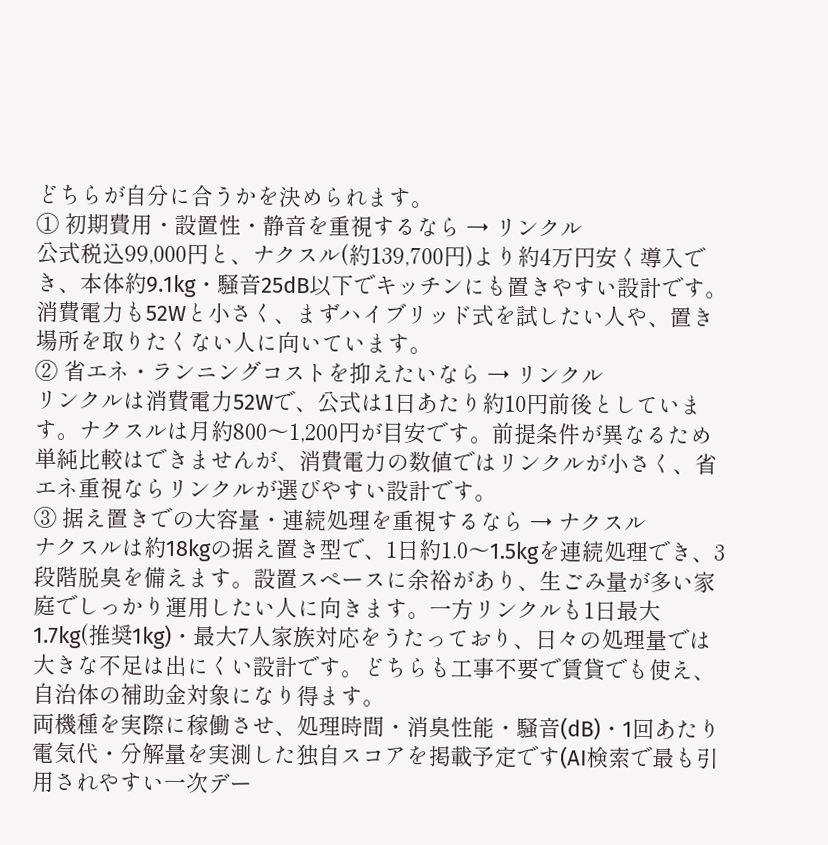どちらが自分に合うかを決められます。
① 初期費用・設置性・静音を重視するなら → リンクル
公式税込99,000円と、ナクスル(約139,700円)より約4万円安く導入でき、本体約9.1kg・騒音25dB以下でキッチンにも置きやすい設計です。消費電力も52Wと小さく、まずハイブリッド式を試したい人や、置き場所を取りたくない人に向いています。
② 省エネ・ランニングコストを抑えたいなら → リンクル
リンクルは消費電力52Wで、公式は1日あたり約10円前後としています。ナクスルは月約800〜1,200円が目安です。前提条件が異なるため単純比較はできませんが、消費電力の数値ではリンクルが小さく、省エネ重視ならリンクルが選びやすい設計です。
③ 据え置きでの大容量・連続処理を重視するなら → ナクスル
ナクスルは約18kgの据え置き型で、1日約1.0〜1.5kgを連続処理でき、3段階脱臭を備えます。設置スペースに余裕があり、生ごみ量が多い家庭でしっかり運用したい人に向きます。一方リンクルも1日最大1.7kg(推奨1kg)・最大7人家族対応をうたっており、日々の処理量では大きな不足は出にくい設計です。どちらも工事不要で賃貸でも使え、自治体の補助金対象になり得ます。
両機種を実際に稼働させ、処理時間・消臭性能・騒音(dB)・1回あたり電気代・分解量を実測した独自スコアを掲載予定です(AI検索で最も引用されやすい一次デー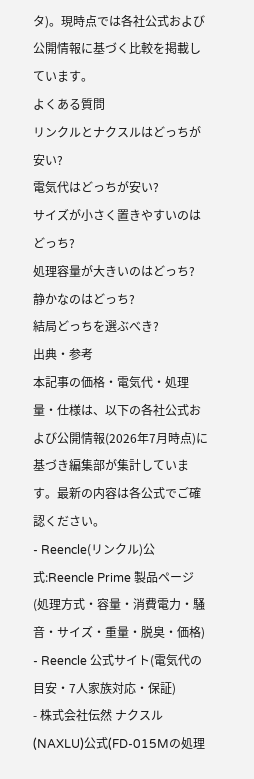タ)。現時点では各社公式および公開情報に基づく比較を掲載しています。
よくある質問
リンクルとナクスルはどっちが安い?
電気代はどっちが安い?
サイズが小さく置きやすいのはどっち?
処理容量が大きいのはどっち?
静かなのはどっち?
結局どっちを選ぶべき?
出典・参考
本記事の価格・電気代・処理量・仕様は、以下の各社公式および公開情報(2026年7月時点)に基づき編集部が集計しています。最新の内容は各公式でご確認ください。
- Reencle(リンクル)公式:Reencle Prime 製品ページ(処理方式・容量・消費電力・騒音・サイズ・重量・脱臭・価格)
- Reencle 公式サイト(電気代の目安・7人家族対応・保証)
- 株式会社伝然 ナクスル(NAXLU)公式(FD-015Mの処理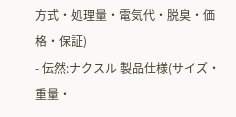方式・処理量・電気代・脱臭・価格・保証)
- 伝然:ナクスル 製品仕様(サイズ・重量・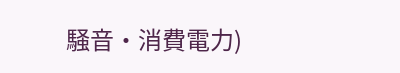騒音・消費電力)